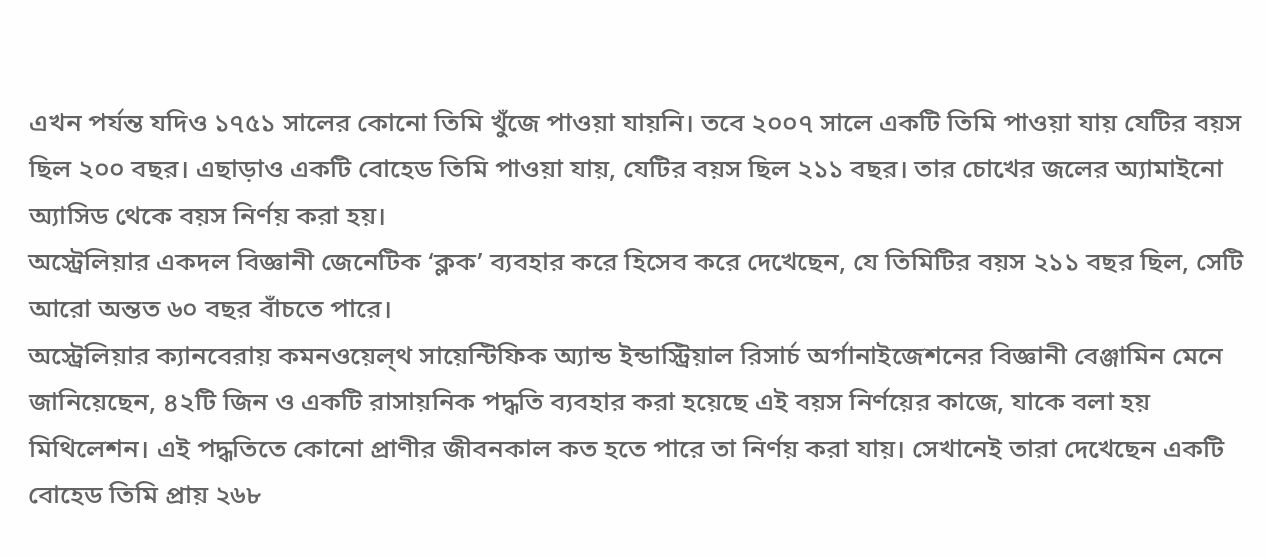এখন পর্যন্ত যদিও ১৭৫১ সালের কোনো তিমি খুঁজে পাওয়া যায়নি। তবে ২০০৭ সালে একটি তিমি পাওয়া যায় যেটির বয়স ছিল ২০০ বছর। এছাড়াও একটি বোহেড তিমি পাওয়া যায়, যেটির বয়স ছিল ২১১ বছর। তার চোখের জলের অ্যামাইনো অ্যাসিড থেকে বয়স নির্ণয় করা হয়।
অস্ট্রেলিয়ার একদল বিজ্ঞানী জেনেটিক ‘ক্লক’ ব্যবহার করে হিসেব করে দেখেছেন, যে তিমিটির বয়স ২১১ বছর ছিল, সেটি আরো অন্তত ৬০ বছর বাঁচতে পারে।
অস্ট্রেলিয়ার ক্যানবেরায় কমনওয়েল্থ সায়েন্টিফিক অ্যান্ড ইন্ডাস্ট্রিয়াল রিসার্চ অর্গানাইজেশনের বিজ্ঞানী বেঞ্জামিন মেনে জানিয়েছেন, ৪২টি জিন ও একটি রাসায়নিক পদ্ধতি ব্যবহার করা হয়েছে এই বয়স নির্ণয়ের কাজে, যাকে বলা হয় মিথিলেশন। এই পদ্ধতিতে কোনো প্রাণীর জীবনকাল কত হতে পারে তা নির্ণয় করা যায়। সেখানেই তারা দেখেছেন একটি বোহেড তিমি প্রায় ২৬৮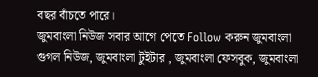বছর বাঁচতে পারে।
জুমবাংলা নিউজ সবার আগে পেতে Follow করুন জুমবাংলা গুগল নিউজ, জুমবাংলা টুইটার , জুমবাংলা ফেসবুক, জুমবাংলা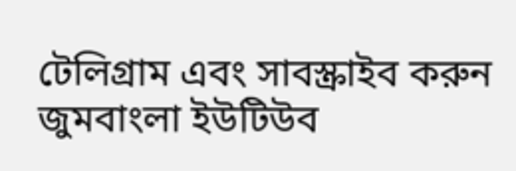টেলিগ্রাম এবং সাবস্ক্রাইব করুন জুমবাংলা ইউটিউব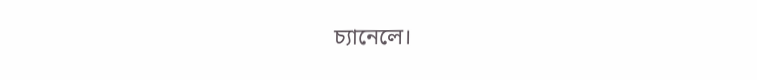চ্যানেলে।